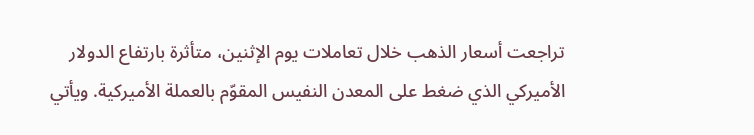تراجعت أسعار الذهب خلال تعاملات يوم الإثنين، متأثرة بارتفاع الدولار الأميركي الذي ضغط على المعدن النفيس المقوّم بالعملة الأميركية. ويأتي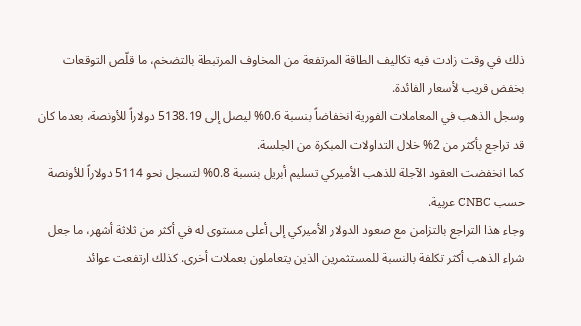ذلك في وقت زادت فيه تكاليف الطاقة المرتفعة من المخاوف المرتبطة بالتضخم، ما قلّص التوقعات بخفض قريب لأسعار الفائدة.
وسجل الذهب في المعاملات الفورية انخفاضاً بنسبة 0.6% ليصل إلى 5138.19 دولاراً للأونصة، بعدما كان قد تراجع بأكثر من 2% خلال التداولات المبكرة من الجلسة.
كما انخفضت العقود الآجلة للذهب الأميركي تسليم أبريل بنسبة 0.8% لتسجل نحو 5114 دولاراً للأونصة حسب CNBC عربية.
وجاء هذا التراجع بالتزامن مع صعود الدولار الأميركي إلى أعلى مستوى له في أكثر من ثلاثة أشهر، ما جعل شراء الذهب أكثر تكلفة بالنسبة للمستثمرين الذين يتعاملون بعملات أخرى. كذلك ارتفعت عوائد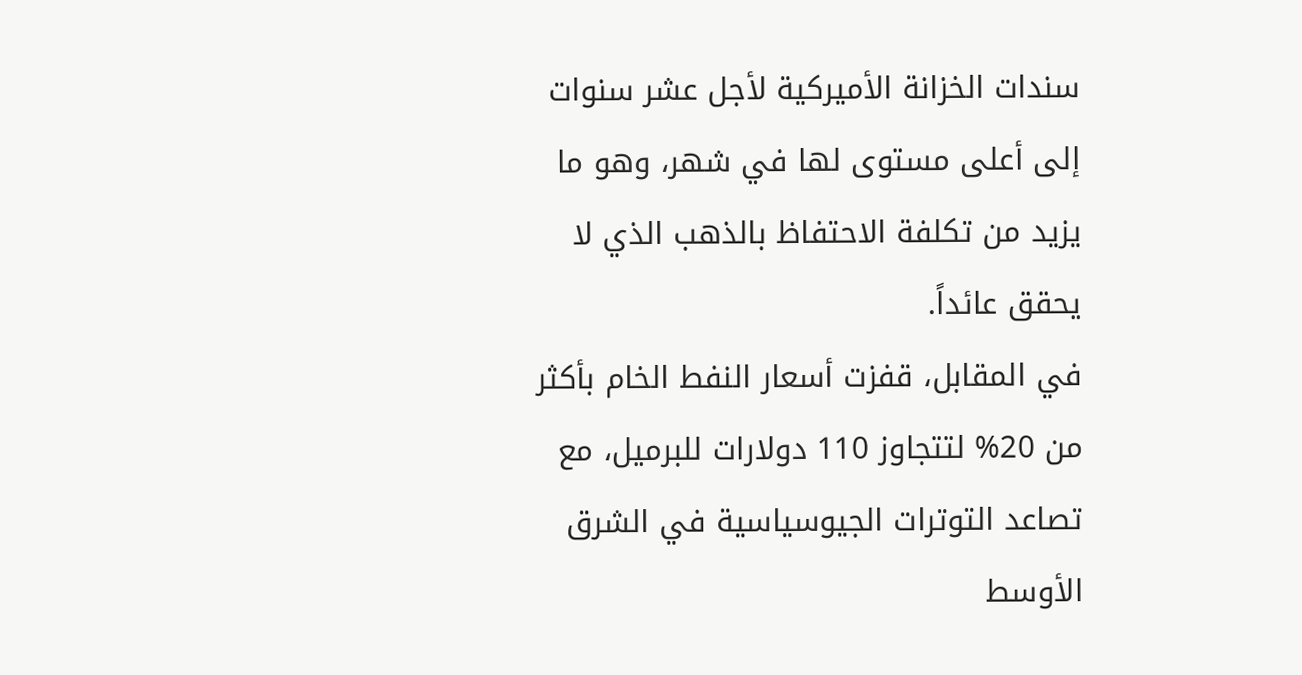سندات الخزانة الأميركية لأجل عشر سنوات إلى أعلى مستوى لها في شهر، وهو ما يزيد من تكلفة الاحتفاظ بالذهب الذي لا يحقق عائداً.
في المقابل، قفزت أسعار النفط الخام بأكثر من 20% لتتجاوز 110 دولارات للبرميل، مع تصاعد التوترات الجيوسياسية في الشرق الأوسط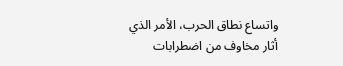واتساع نطاق الحرب، الأمر الذي أثار مخاوف من اضطرابات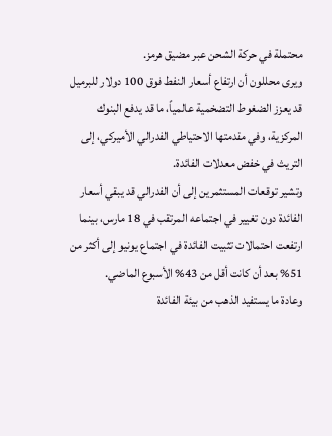محتملة في حركة الشحن عبر مضيق هرمز.
ويرى محللون أن ارتفاع أسعار النفط فوق 100 دولار للبرميل قد يعزز الضغوط التضخمية عالمياً، ما قد يدفع البنوك المركزية، وفي مقدمتها الاحتياطي الفدرالي الأميركي، إلى التريث في خفض معدلات الفائدة.
وتشير توقعات المستثمرين إلى أن الفدرالي قد يبقي أسعار الفائدة دون تغيير في اجتماعه المرتقب في 18 مارس، بينما ارتفعت احتمالات تثبيت الفائدة في اجتماع يونيو إلى أكثر من 51% بعد أن كانت أقل من 43% الأسبوع الماضي.
وعادة ما يستفيد الذهب من بيئة الفائدة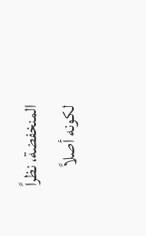المنخفضة، نظراً لكونه أصلاً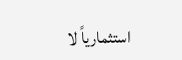استثمارياً لا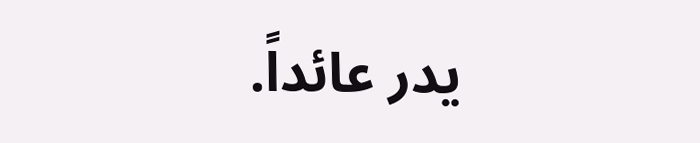يدر عائداً.